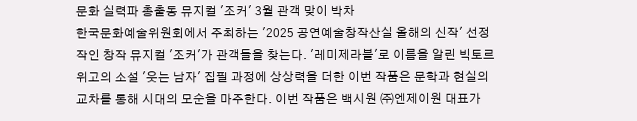문화 실력파 총출동 뮤지컬 '조커' 3월 관객 맞이 박차
한국문화예술위원회에서 주최하는 '2025 공연예술창작산실 올해의 신작' 선정작인 창작 뮤지컬 '조커'가 관객들을 찾는다. '레미제라블'로 이름을 알린 빅토르 위고의 소설 '웃는 남자' 집필 과정에 상상력을 더한 이번 작품은 문학과 현실의 교차를 통해 시대의 모순을 마주한다. 이번 작품은 백시원 ㈜엔제이원 대표가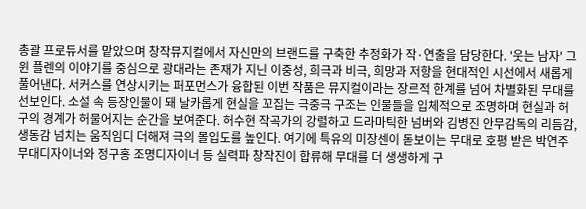총괄 프로듀서를 맡았으며 창작뮤지컬에서 자신만의 브랜드를 구축한 추정화가 작·연출을 담당한다. '웃는 남자' 그윈 플렌의 이야기를 중심으로 광대라는 존재가 지닌 이중성, 희극과 비극, 희망과 저항을 현대적인 시선에서 새롭게 풀어낸다. 서커스를 연상시키는 퍼포먼스가 융합된 이번 작품은 뮤지컬이라는 장르적 한계를 넘어 차별화된 무대를 선보인다. 소설 속 등장인물이 돼 날카롭게 현실을 꼬집는 극중극 구조는 인물들을 입체적으로 조명하며 현실과 허구의 경계가 허물어지는 순간을 보여준다. 허수현 작곡가의 강렬하고 드라마틱한 넘버와 김병진 안무감독의 리듬감, 생동감 넘치는 움직임디 더해져 극의 몰입도를 높인다. 여기에 특유의 미장센이 돋보이는 무대로 호평 받은 박연주 무대디자이너와 정구홍 조명디자이너 등 실력파 창작진이 합류해 무대를 더 생생하게 구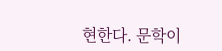현한다. 문학이